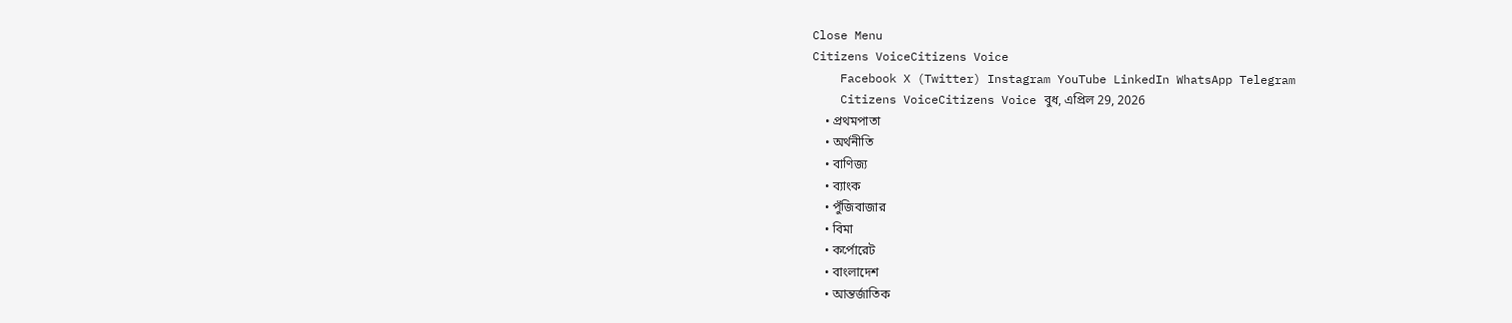Close Menu
Citizens VoiceCitizens Voice
    Facebook X (Twitter) Instagram YouTube LinkedIn WhatsApp Telegram
    Citizens VoiceCitizens Voice বুধ, এপ্রিল 29, 2026
    • প্রথমপাতা
    • অর্থনীতি
    • বাণিজ্য
    • ব্যাংক
    • পুঁজিবাজার
    • বিমা
    • কর্পোরেট
    • বাংলাদেশ
    • আন্তর্জাতিক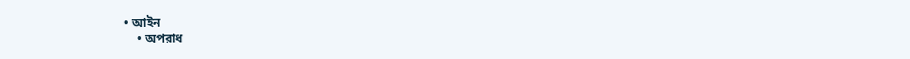• আইন
    • অপরাধ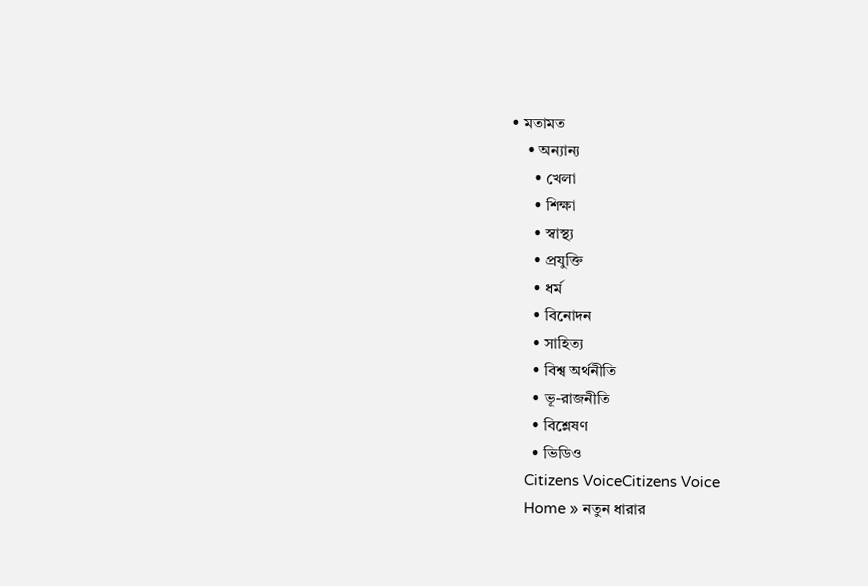• মতামত
    • অন্যান্য
      • খেলা
      • শিক্ষা
      • স্বাস্থ্য
      • প্রযুক্তি
      • ধর্ম
      • বিনোদন
      • সাহিত্য
      • বিশ্ব অর্থনীতি
      • ভূ-রাজনীতি
      • বিশ্লেষণ
      • ভিডিও
    Citizens VoiceCitizens Voice
    Home » নতুন ধারার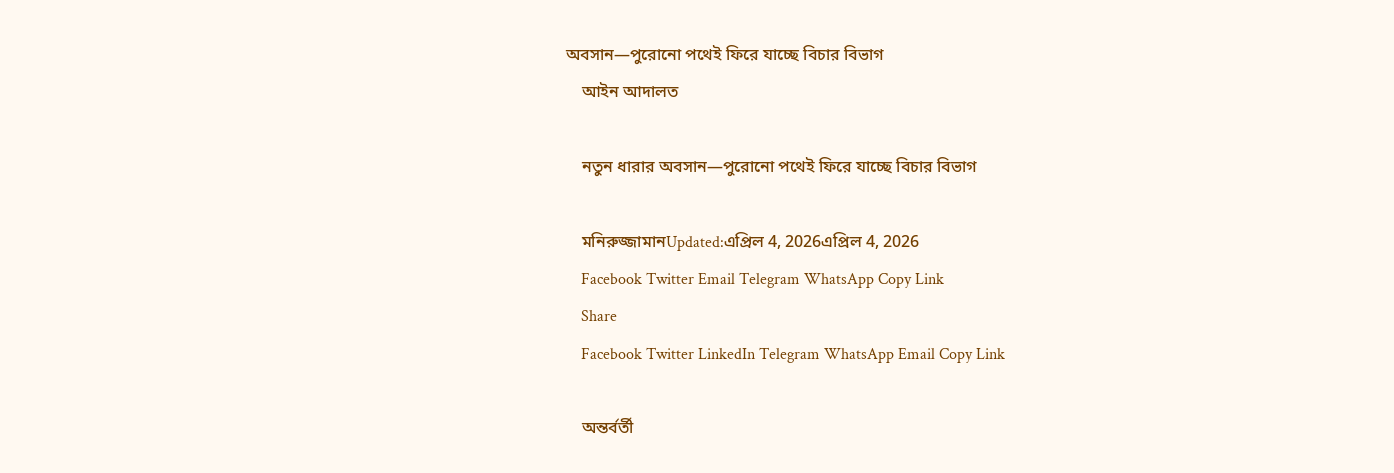অবসান—পুরোনো পথেই ফিরে যাচ্ছে বিচার বিভাগ
    আইন আদালত

    নতুন ধারার অবসান—পুরোনো পথেই ফিরে যাচ্ছে বিচার বিভাগ

    মনিরুজ্জামানUpdated:এপ্রিল 4, 2026এপ্রিল 4, 2026
    Facebook Twitter Email Telegram WhatsApp Copy Link
    Share
    Facebook Twitter LinkedIn Telegram WhatsApp Email Copy Link

    অন্তর্বর্তী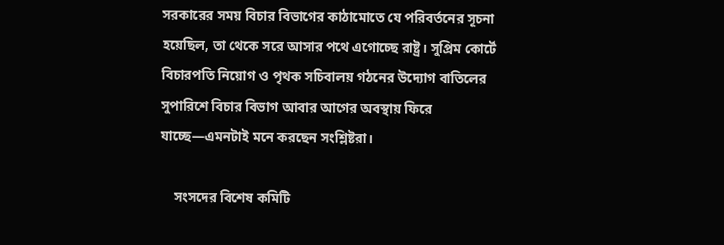সরকারের সময় বিচার বিভাগের কাঠামোতে যে পরিবর্তনের সূচনা হয়েছিল, তা থেকে সরে আসার পথে এগোচ্ছে রাষ্ট্র। সুপ্রিম কোর্টে বিচারপতি নিয়োগ ও পৃথক সচিবালয় গঠনের উদ্যোগ বাতিলের সুপারিশে বিচার বিভাগ আবার আগের অবস্থায় ফিরে যাচ্ছে—এমনটাই মনে করছেন সংশ্লিষ্টরা।

    সংসদের বিশেষ কমিটি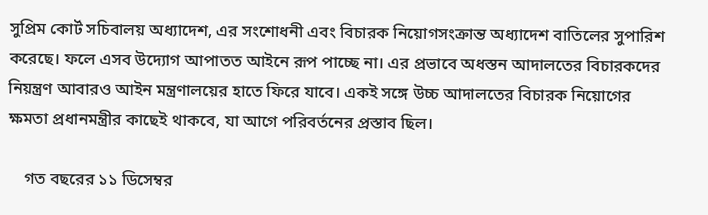সুপ্রিম কোর্ট সচিবালয় অধ্যাদেশ, এর সংশোধনী এবং বিচারক নিয়োগসংক্রান্ত অধ্যাদেশ বাতিলের সুপারিশ করেছে। ফলে এসব উদ্যোগ আপাতত আইনে রূপ পাচ্ছে না। এর প্রভাবে অধস্তন আদালতের বিচারকদের নিয়ন্ত্রণ আবারও আইন মন্ত্রণালয়ের হাতে ফিরে যাবে। একই সঙ্গে উচ্চ আদালতের বিচারক নিয়োগের ক্ষমতা প্রধানমন্ত্রীর কাছেই থাকবে, যা আগে পরিবর্তনের প্রস্তাব ছিল।

    গত বছরের ১১ ডিসেম্বর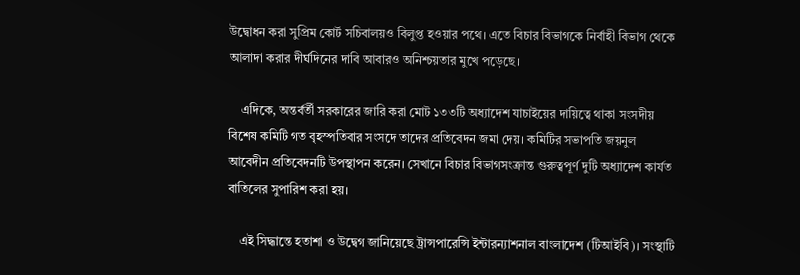উদ্বোধন করা সুপ্রিম কোর্ট সচিবালয়ও বিলুপ্ত হওয়ার পথে। এতে বিচার বিভাগকে নির্বাহী বিভাগ থেকে আলাদা করার দীর্ঘদিনের দাবি আবারও অনিশ্চয়তার মুখে পড়েছে।

    এদিকে, অন্তর্বর্তী সরকারের জারি করা মোট ১৩৩টি অধ্যাদেশ যাচাইয়ের দায়িত্বে থাকা সংসদীয় বিশেষ কমিটি গত বৃহস্পতিবার সংসদে তাদের প্রতিবেদন জমা দেয়। কমিটির সভাপতি জয়নুল আবেদীন প্রতিবেদনটি উপস্থাপন করেন। সেখানে বিচার বিভাগসংক্রান্ত গুরুত্বপূর্ণ দুটি অধ্যাদেশ কার্যত বাতিলের সুপারিশ করা হয়।

    এই সিদ্ধান্তে হতাশা ও উদ্বেগ জানিয়েছে ট্রান্সপারেন্সি ইন্টারন্যাশনাল বাংলাদেশ (টিআইবি)। সংস্থাটি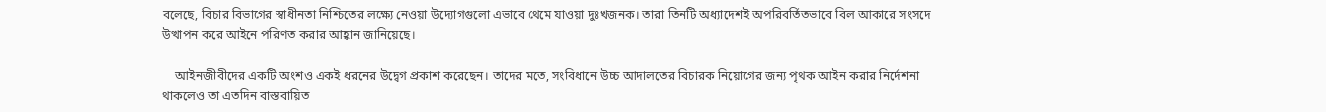বলেছে, বিচার বিভাগের স্বাধীনতা নিশ্চিতের লক্ষ্যে নেওয়া উদ্যোগগুলো এভাবে থেমে যাওয়া দুঃখজনক। তারা তিনটি অধ্যাদেশই অপরিবর্তিতভাবে বিল আকারে সংসদে উত্থাপন করে আইনে পরিণত করার আহ্বান জানিয়েছে।

    আইনজীবীদের একটি অংশও একই ধরনের উদ্বেগ প্রকাশ করেছেন। তাদের মতে, সংবিধানে উচ্চ আদালতের বিচারক নিয়োগের জন্য পৃথক আইন করার নির্দেশনা থাকলেও তা এতদিন বাস্তবায়িত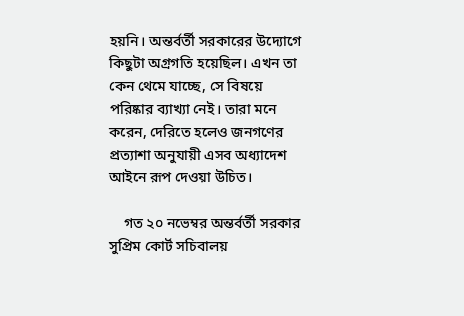হয়নি। অন্তর্বর্তী সরকারের উদ্যোগে কিছুটা অগ্রগতি হয়েছিল। এখন তা কেন থেমে যাচ্ছে, সে বিষয়ে পরিষ্কার ব্যাখ্যা নেই। তারা মনে করেন, দেরিতে হলেও জনগণের প্রত্যাশা অনুযায়ী এসব অধ্যাদেশ আইনে রূপ দেওয়া উচিত।

    গত ২০ নভেম্বর অন্তর্বর্তী সরকার সুপ্রিম কোর্ট সচিবালয়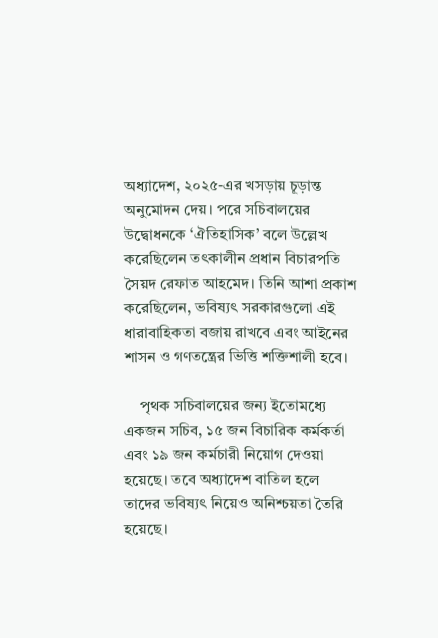অধ্যাদেশ, ২০২৫-এর খসড়ায় চূড়ান্ত অনুমোদন দেয়। পরে সচিবালয়ের উদ্বোধনকে ‘ঐতিহাসিক’ বলে উল্লেখ করেছিলেন তৎকালীন প্রধান বিচারপতি সৈয়দ রেফাত আহমেদ। তিনি আশা প্রকাশ করেছিলেন, ভবিষ্যৎ সরকারগুলো এই ধারাবাহিকতা বজায় রাখবে এবং আইনের শাসন ও গণতন্ত্রের ভিত্তি শক্তিশালী হবে।

    পৃথক সচিবালয়ের জন্য ইতোমধ্যে একজন সচিব, ১৫ জন বিচারিক কর্মকর্তা এবং ১৯ জন কর্মচারী নিয়োগ দেওয়া হয়েছে। তবে অধ্যাদেশ বাতিল হলে তাদের ভবিষ্যৎ নিয়েও অনিশ্চয়তা তৈরি হয়েছে।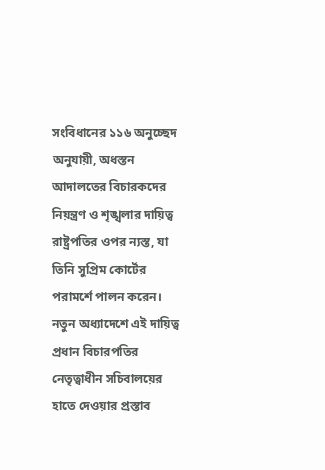সংবিধানের ১১৬ অনুচ্ছেদ অনুযায়ী, অধস্তন আদালতের বিচারকদের নিয়ন্ত্রণ ও শৃঙ্খলার দায়িত্ব রাষ্ট্রপতির ওপর ন্যস্ত, যা তিনি সুপ্রিম কোর্টের পরামর্শে পালন করেন। নতুন অধ্যাদেশে এই দায়িত্ব প্রধান বিচারপতির নেতৃত্বাধীন সচিবালয়ের হাতে দেওয়ার প্রস্তাব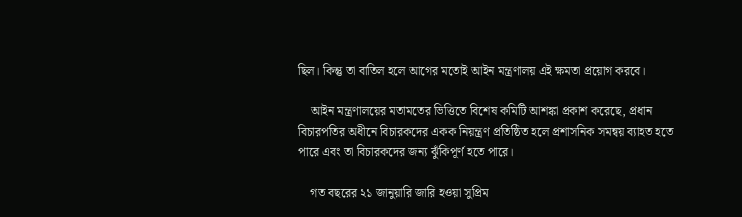ছিল। কিন্তু তা বাতিল হলে আগের মতোই আইন মন্ত্রণালয় এই ক্ষমতা প্রয়োগ করবে।

    আইন মন্ত্রণালয়ের মতামতের ভিত্তিতে বিশেষ কমিটি আশঙ্কা প্রকাশ করেছে, প্রধান বিচারপতির অধীনে বিচারকদের একক নিয়ন্ত্রণ প্রতিষ্ঠিত হলে প্রশাসনিক সমন্বয় ব্যাহত হতে পারে এবং তা বিচারকদের জন্য ঝুঁকিপূর্ণ হতে পারে।

    গত বছরের ২১ জানুয়ারি জারি হওয়া সুপ্রিম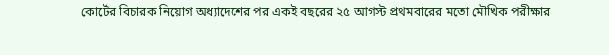কোর্টের বিচারক নিয়োগ অধ্যাদেশের পর একই বছরের ২৫ আগস্ট প্রথমবারের মতো মৌখিক পরীক্ষার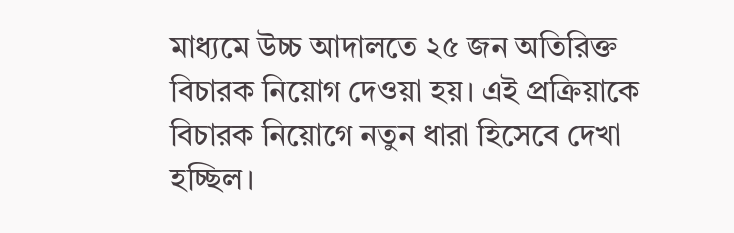মাধ্যমে উচ্চ আদালতে ২৫ জন অতিরিক্ত বিচারক নিয়োগ দেওয়া হয়। এই প্রক্রিয়াকে বিচারক নিয়োগে নতুন ধারা হিসেবে দেখা হচ্ছিল।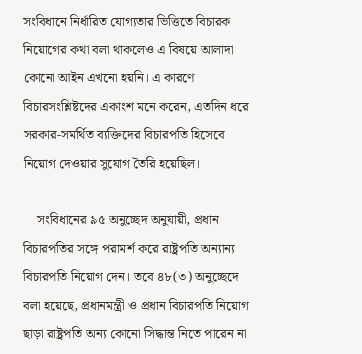সংবিধানে নির্ধারিত যোগ্যতার ভিত্তিতে বিচারক নিয়োগের কথা বলা থাকলেও এ বিষয়ে আলাদা কোনো আইন এখনো হয়নি। এ কারণে বিচারসংশ্লিষ্টদের একাংশ মনে করেন, এতদিন ধরে সরকার-সমর্থিত ব্যক্তিদের বিচারপতি হিসেবে নিয়োগ দেওয়ার সুযোগ তৈরি হয়েছিল।

    সংবিধানের ৯৫ অনুচ্ছেদ অনুযায়ী, প্রধান বিচারপতির সঙ্গে পরামর্শ করে রাষ্ট্রপতি অন্যান্য বিচারপতি নিয়োগ দেন। তবে ৪৮(৩) অনুচ্ছেদে বলা হয়েছে, প্রধানমন্ত্রী ও প্রধান বিচারপতি নিয়োগ ছাড়া রাষ্ট্রপতি অন্য কোনো সিদ্ধান্ত নিতে পারেন না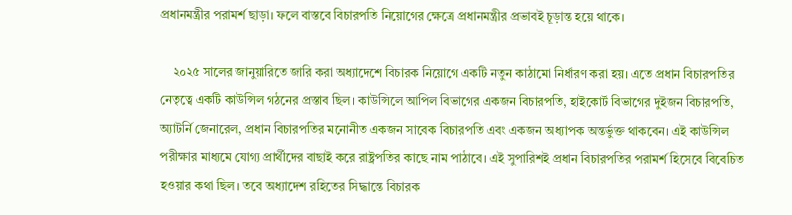প্রধানমন্ত্রীর পরামর্শ ছাড়া। ফলে বাস্তবে বিচারপতি নিয়োগের ক্ষেত্রে প্রধানমন্ত্রীর প্রভাবই চূড়ান্ত হয়ে থাকে।

    ২০২৫ সালের জানুয়ারিতে জারি করা অধ্যাদেশে বিচারক নিয়োগে একটি নতুন কাঠামো নির্ধারণ করা হয়। এতে প্রধান বিচারপতির নেতৃত্বে একটি কাউন্সিল গঠনের প্রস্তাব ছিল। কাউন্সিলে আপিল বিভাগের একজন বিচারপতি, হাইকোর্ট বিভাগের দুইজন বিচারপতি, অ্যাটর্নি জেনারেল, প্রধান বিচারপতির মনোনীত একজন সাবেক বিচারপতি এবং একজন অধ্যাপক অন্তর্ভুক্ত থাকবেন। এই কাউন্সিল পরীক্ষার মাধ্যমে যোগ্য প্রার্থীদের বাছাই করে রাষ্ট্রপতির কাছে নাম পাঠাবে। এই সুপারিশই প্রধান বিচারপতির পরামর্শ হিসেবে বিবেচিত হওয়ার কথা ছিল। তবে অধ্যাদেশ রহিতের সিদ্ধান্তে বিচারক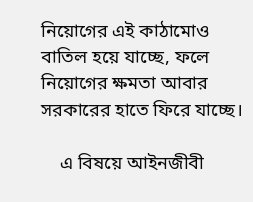নিয়োগের এই কাঠামোও বাতিল হয়ে যাচ্ছে, ফলে নিয়োগের ক্ষমতা আবার সরকারের হাতে ফিরে যাচ্ছে।

    এ বিষয়ে আইনজীবী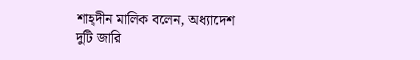শাহ্‌দীন মালিক বলেন, অধ্যাদেশ দুটি জারি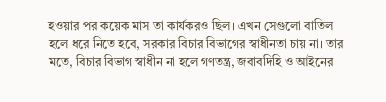হওয়ার পর কয়েক মাস তা কার্যকরও ছিল। এখন সেগুলো বাতিল হলে ধরে নিতে হবে, সরকার বিচার বিভাগের স্বাধীনতা চায় না। তার মতে, বিচার বিভাগ স্বাধীন না হলে গণতন্ত্র, জবাবদিহি ও আইনের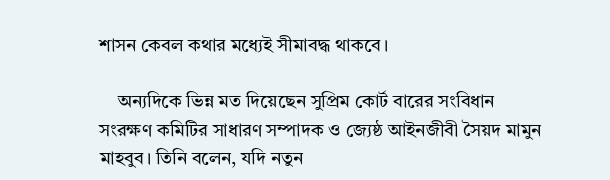শাসন কেবল কথার মধ্যেই সীমাবদ্ধ থাকবে।

    অন্যদিকে ভিন্ন মত দিয়েছেন সুপ্রিম কোর্ট বারের সংবিধান সংরক্ষণ কমিটির সাধারণ সম্পাদক ও জ্যেষ্ঠ আইনজীবী সৈয়দ মামুন মাহবুব। তিনি বলেন, যদি নতুন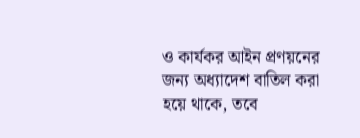ও কার্যকর আইন প্রণয়নের জন্য অধ্যাদেশ বাতিল করা হয়ে থাকে, তবে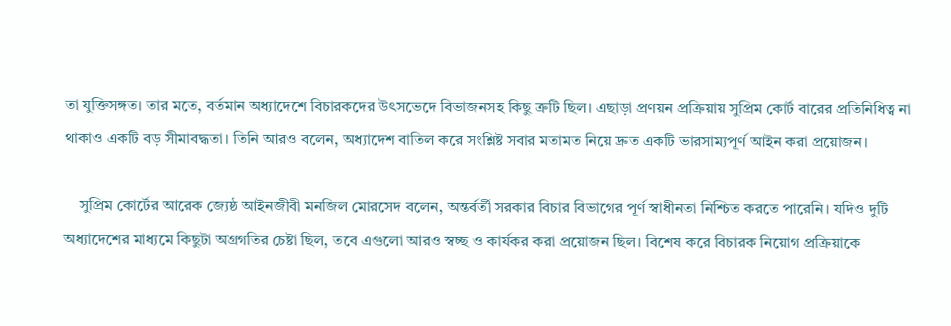তা যুক্তিসঙ্গত। তার মতে, বর্তমান অধ্যাদেশে বিচারকদের উৎসভেদে বিভাজনসহ কিছু ত্রুটি ছিল। এছাড়া প্রণয়ন প্রক্রিয়ায় সুপ্রিম কোর্ট বারের প্রতিনিধিত্ব না থাকাও একটি বড় সীমাবদ্ধতা। তিনি আরও বলেন, অধ্যাদেশ বাতিল করে সংশ্লিষ্ট সবার মতামত নিয়ে দ্রুত একটি ভারসাম্যপূর্ণ আইন করা প্রয়োজন।

    সুপ্রিম কোর্টের আরেক জ্যেষ্ঠ আইনজীবী মনজিল মোরসেদ বলেন, অন্তর্বর্তী সরকার বিচার বিভাগের পূর্ণ স্বাধীনতা নিশ্চিত করতে পারেনি। যদিও দুটি অধ্যাদেশের মাধ্যমে কিছুটা অগ্রগতির চেষ্টা ছিল, তবে এগুলো আরও স্বচ্ছ ও কার্যকর করা প্রয়োজন ছিল। বিশেষ করে বিচারক নিয়োগ প্রক্রিয়াকে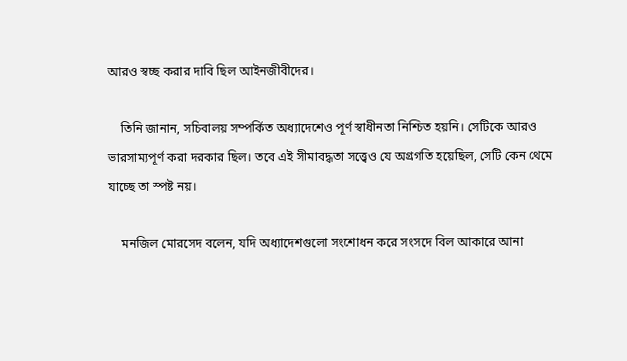আরও স্বচ্ছ করার দাবি ছিল আইনজীবীদের।

    তিনি জানান, সচিবালয় সম্পর্কিত অধ্যাদেশেও পূর্ণ স্বাধীনতা নিশ্চিত হয়নি। সেটিকে আরও ভারসাম্যপূর্ণ করা দরকার ছিল। তবে এই সীমাবদ্ধতা সত্ত্বেও যে অগ্রগতি হয়েছিল, সেটি কেন থেমে যাচ্ছে তা স্পষ্ট নয়।

    মনজিল মোরসেদ বলেন, যদি অধ্যাদেশগুলো সংশোধন করে সংসদে বিল আকারে আনা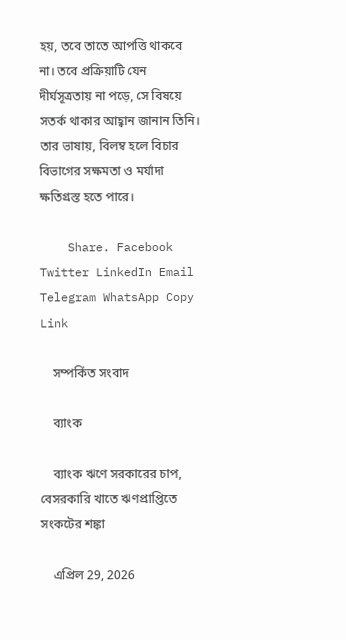হয়, তবে তাতে আপত্তি থাকবে না। তবে প্রক্রিয়াটি যেন দীর্ঘসূত্রতায় না পড়ে, সে বিষয়ে সতর্ক থাকার আহ্বান জানান তিনি। তার ভাষায়, বিলম্ব হলে বিচার বিভাগের সক্ষমতা ও মর্যাদা ক্ষতিগ্রস্ত হতে পারে।

    Share. Facebook Twitter LinkedIn Email Telegram WhatsApp Copy Link

    সম্পর্কিত সংবাদ

    ব্যাংক

    ব্যাংক ঋণে সরকারের চাপ, বেসরকারি খাতে ঋণপ্রাপ্তিতে সংকটের শঙ্কা

    এপ্রিল 29, 2026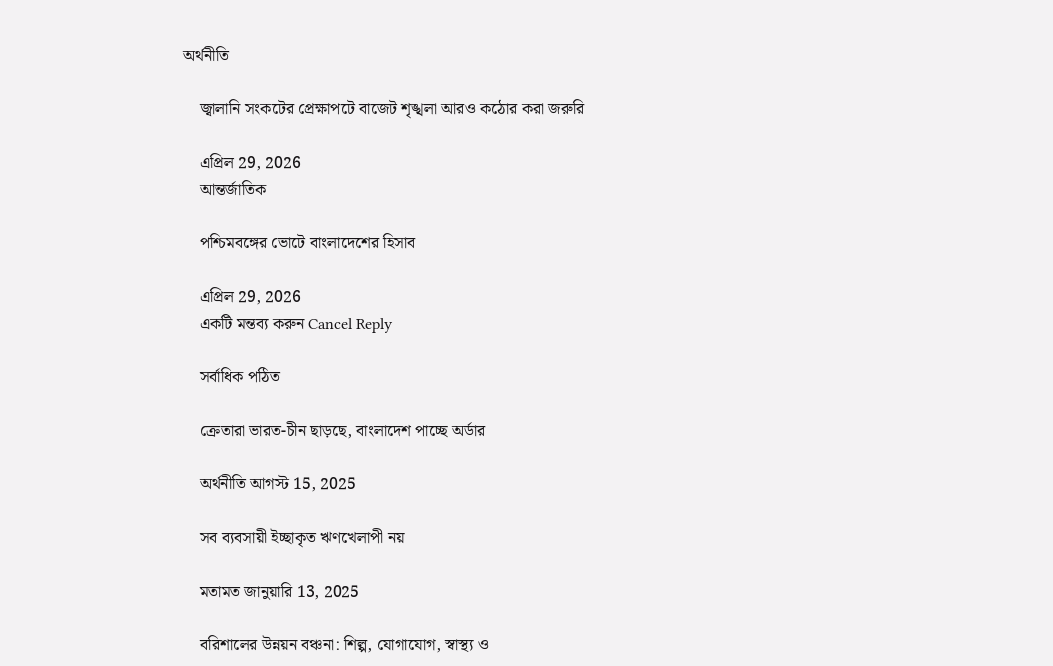অর্থনীতি

    জ্বালানি সংকটের প্রেক্ষাপটে বাজেট শৃঙ্খলা আরও কঠোর করা জরুরি

    এপ্রিল 29, 2026
    আন্তর্জাতিক

    পশ্চিমবঙ্গের ভোটে বাংলাদেশের হিসাব

    এপ্রিল 29, 2026
    একটি মন্তব্য করুন Cancel Reply

    সর্বাধিক পঠিত

    ক্রেতারা ভারত-চীন ছাড়ছে, বাংলাদেশ পাচ্ছে অর্ডার

    অর্থনীতি আগস্ট 15, 2025

    সব ব্যবসায়ী ইচ্ছাকৃত ঋণখেলাপী নয়

    মতামত জানুয়ারি 13, 2025

    বরিশালের উন্নয়ন বঞ্চনা: শিল্প, যোগাযোগ, স্বাস্থ্য ও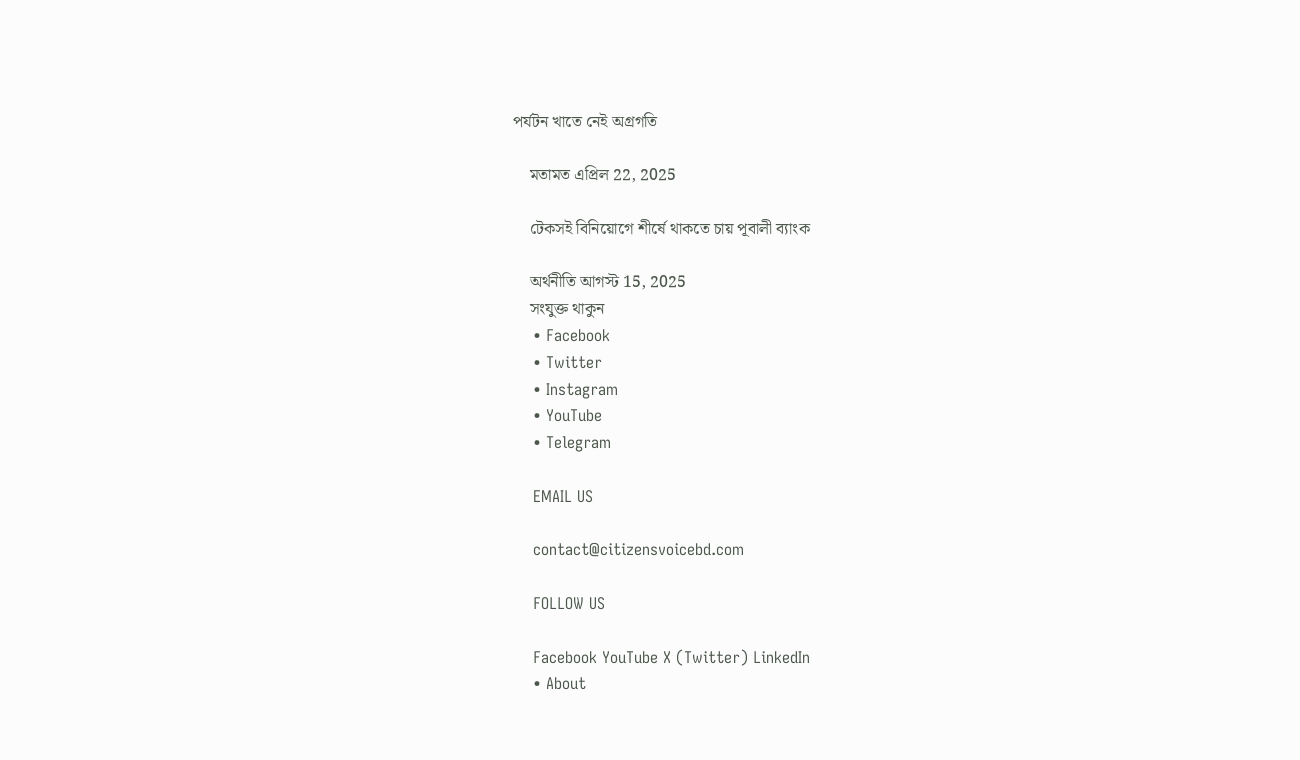পর্যটন খাতে নেই অগ্রগতি

    মতামত এপ্রিল 22, 2025

    টেকসই বিনিয়োগে শীর্ষে থাকতে চায় পূবালী ব্যাংক

    অর্থনীতি আগস্ট 15, 2025
    সংযুক্ত থাকুন
    • Facebook
    • Twitter
    • Instagram
    • YouTube
    • Telegram

    EMAIL US

    contact@citizensvoicebd.com

    FOLLOW US

    Facebook YouTube X (Twitter) LinkedIn
    • About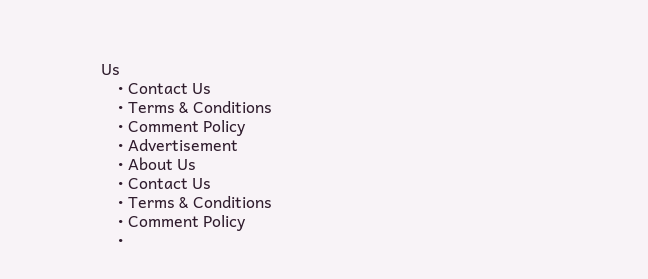Us
    • Contact Us
    • Terms & Conditions
    • Comment Policy
    • Advertisement
    • About Us
    • Contact Us
    • Terms & Conditions
    • Comment Policy
    •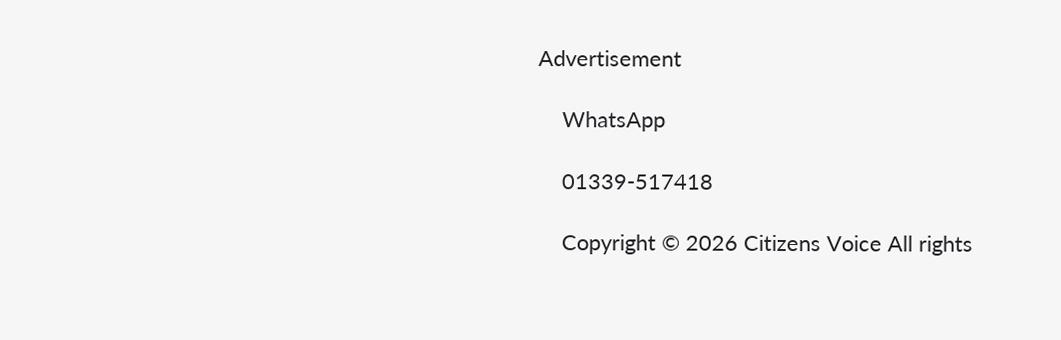Advertisement

    WhatsApp

    01339-517418

    Copyright © 2026 Citizens Voice All rights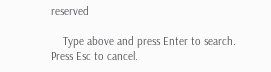reserved

    Type above and press Enter to search. Press Esc to cancel.